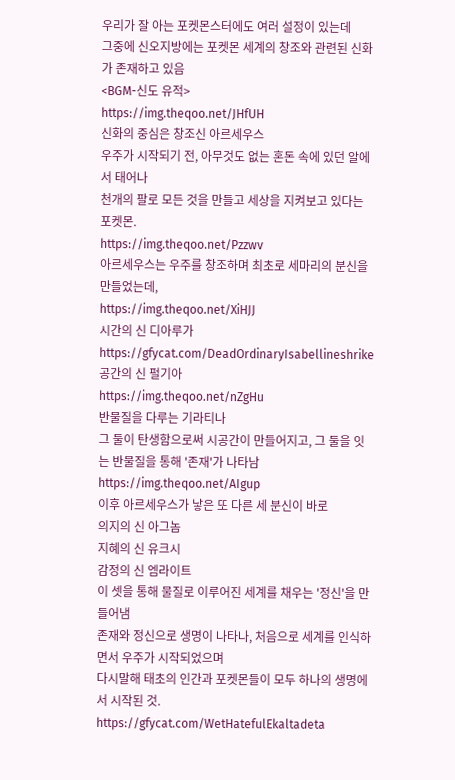우리가 잘 아는 포켓몬스터에도 여러 설정이 있는데
그중에 신오지방에는 포켓몬 세계의 창조와 관련된 신화가 존재하고 있음
<BGM-신도 유적>
https://img.theqoo.net/JHfUH
신화의 중심은 창조신 아르세우스
우주가 시작되기 전, 아무것도 없는 혼돈 속에 있던 알에서 태어나
천개의 팔로 모든 것을 만들고 세상을 지켜보고 있다는 포켓몬.
https://img.theqoo.net/Pzzwv
아르세우스는 우주를 창조하며 최초로 세마리의 분신을 만들었는데,
https://img.theqoo.net/XiHJJ
시간의 신 디아루가
https://gfycat.com/DeadOrdinaryIsabellineshrike
공간의 신 펄기아
https://img.theqoo.net/nZgHu
반물질을 다루는 기라티나
그 둘이 탄생함으로써 시공간이 만들어지고, 그 둘을 잇는 반물질을 통해 '존재'가 나타남
https://img.theqoo.net/AIgup
이후 아르세우스가 낳은 또 다른 세 분신이 바로
의지의 신 아그놈
지혜의 신 유크시
감정의 신 엠라이트
이 셋을 통해 물질로 이루어진 세계를 채우는 '정신'을 만들어냄
존재와 정신으로 생명이 나타나, 처음으로 세계를 인식하면서 우주가 시작되었으며
다시말해 태초의 인간과 포켓몬들이 모두 하나의 생명에서 시작된 것.
https://gfycat.com/WetHatefulEkaltadeta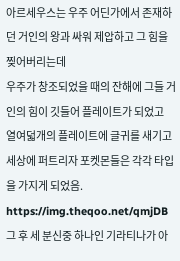아르세우스는 우주 어딘가에서 존재하던 거인의 왕과 싸워 제압하고 그 힘을 찢어버리는데
우주가 창조되었을 때의 잔해에 그들 거인의 힘이 깃들어 플레이트가 되었고
열여덟개의 플레이트에 글귀를 새기고 세상에 퍼트리자 포켓몬들은 각각 타입을 가지게 되었음.
https://img.theqoo.net/qmjDB
그 후 세 분신중 하나인 기라티나가 아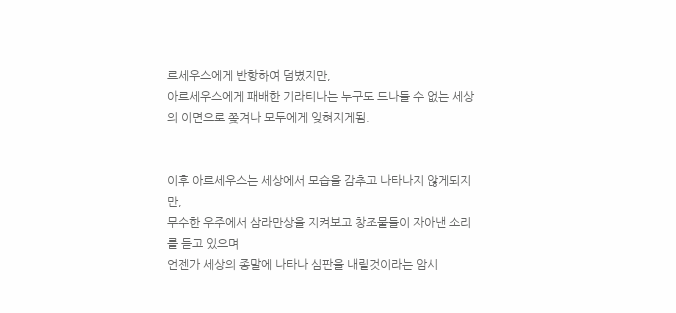르세우스에게 반항하여 덤볐지만,
아르세우스에게 패배한 기라티나는 누구도 드나들 수 없는 세상의 이면으로 쫒겨나 모두에게 잊혀지게됨.


이후 아르세우스는 세상에서 모습을 감추고 나타나지 않게되지만,
무수한 우주에서 삼라만상을 지켜보고 창조물들이 자아낸 소리를 듣고 있으며
언젠가 세상의 종말에 나타나 심판을 내릴것이라는 암시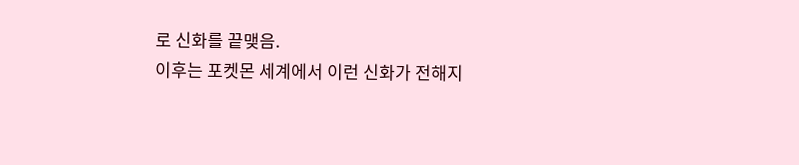로 신화를 끝맺음.
이후는 포켓몬 세계에서 이런 신화가 전해지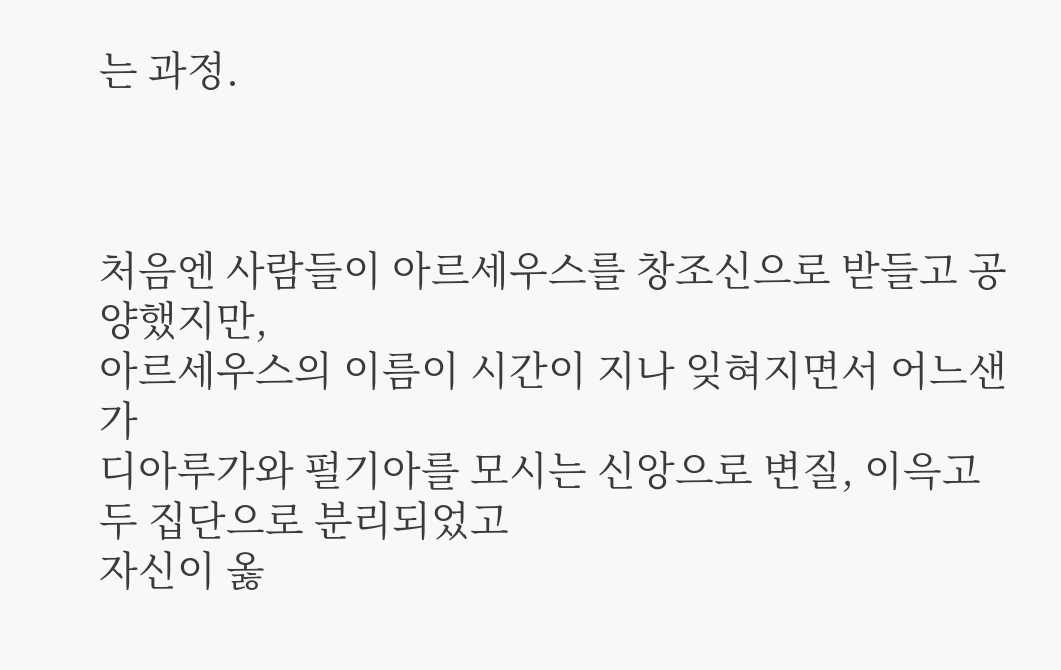는 과정.



처음엔 사람들이 아르세우스를 창조신으로 받들고 공양했지만,
아르세우스의 이름이 시간이 지나 잊혀지면서 어느샌가
디아루가와 펄기아를 모시는 신앙으로 변질, 이윽고 두 집단으로 분리되었고
자신이 옳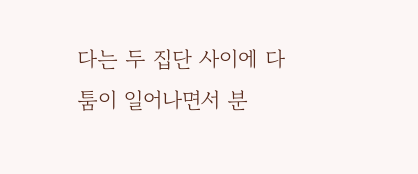다는 두 집단 사이에 다툼이 일어나면서 분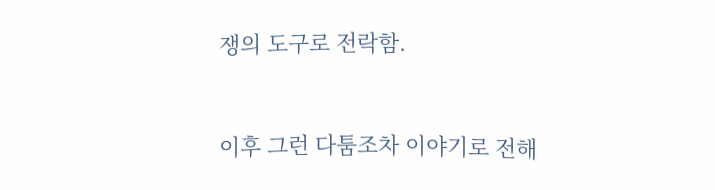쟁의 도구로 전락함.


이후 그런 다툼조차 이야기로 전해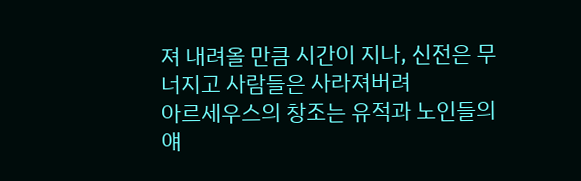져 내려올 만큼 시간이 지나, 신전은 무너지고 사람들은 사라져버려
아르세우스의 창조는 유적과 노인들의 얘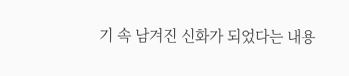기 속 남겨진 신화가 되었다는 내용